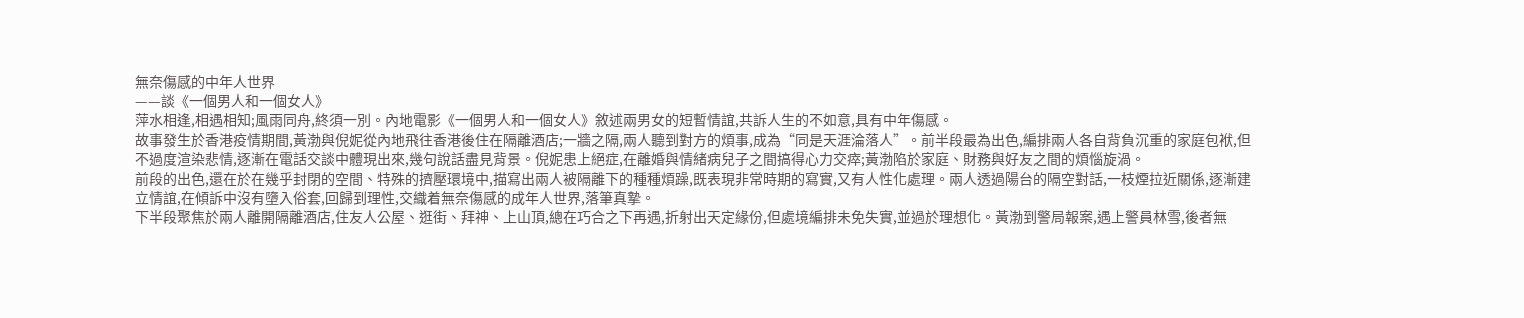無奈傷感的中年人世界
——談《一個男人和一個女人》
萍水相逢,相遇相知;風雨同舟,終須一別。內地電影《一個男人和一個女人》敘述兩男女的短暫情誼,共訴人生的不如意,具有中年傷感。
故事發生於香港疫情期間,黃渤與倪妮從內地飛往香港後住在隔離酒店;一牆之隔,兩人聽到對方的煩事,成為“同是天涯淪落人”。前半段最為出色,編排兩人各自背負沉重的家庭包袱,但不過度渲染悲情,逐漸在電話交談中體現出來,幾句說話盡見背景。倪妮患上絕症,在離婚與情緒病兒子之間搞得心力交瘁;黃渤陷於家庭、財務與好友之間的煩惱旋渦。
前段的出色,還在於在幾乎封閉的空間、特殊的擠壓環境中,描寫出兩人被隔離下的種種煩躁,既表現非常時期的寫實,又有人性化處理。兩人透過陽台的隔空對話,一枝煙拉近關係,逐漸建立情誼,在傾訴中沒有墮入俗套,回歸到理性,交織着無奈傷感的成年人世界,落筆真摯。
下半段聚焦於兩人離開隔離酒店,住友人公屋、逛街、拜神、上山頂,總在巧合之下再遇,折射出天定緣份,但處境編排未免失實,並過於理想化。黃渤到警局報案,遇上警員林雪,後者無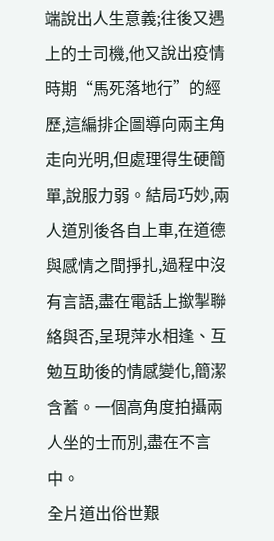端說出人生意義;往後又遇上的士司機,他又說出疫情時期“馬死落地行”的經歷,這編排企圖導向兩主角走向光明,但處理得生硬簡單,說服力弱。結局巧妙,兩人道別後各自上車,在道德與感情之間掙扎,過程中沒有言語,盡在電話上撳掣聯絡與否,呈現萍水相逢、互勉互助後的情感變化,簡潔含蓄。一個高角度拍攝兩人坐的士而別,盡在不言中。
全片道出俗世艱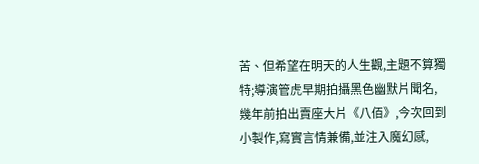苦、但希望在明天的人生觀,主題不算獨特;導演管虎早期拍攝黑色幽默片聞名,幾年前拍出賣座大片《八佰》,今次回到小製作,寫實言情兼備,並注入魔幻感,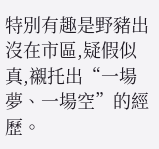特別有趣是野豬出沒在市區,疑假似真,襯托出“一場夢、一場空”的經歷。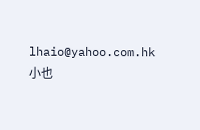lhaio@yahoo.com.hk
小也